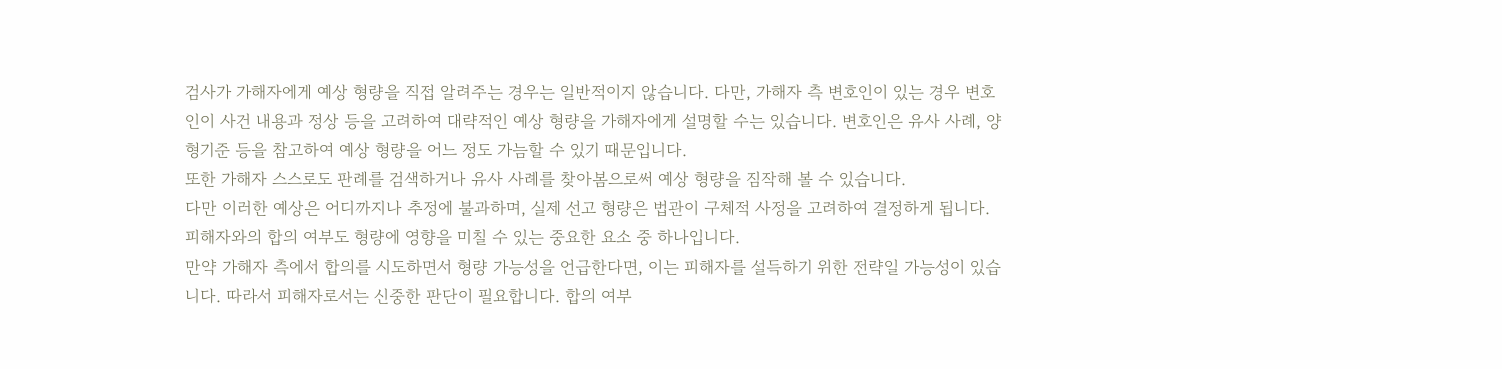검사가 가해자에게 예상 형량을 직접 알려주는 경우는 일반적이지 않습니다. 다만, 가해자 측 변호인이 있는 경우 변호인이 사건 내용과 정상 등을 고려하여 대략적인 예상 형량을 가해자에게 설명할 수는 있습니다. 변호인은 유사 사례, 양형기준 등을 참고하여 예상 형량을 어느 정도 가늠할 수 있기 때문입니다.
또한 가해자 스스로도 판례를 검색하거나 유사 사례를 찾아봄으로써 예상 형량을 짐작해 볼 수 있습니다.
다만 이러한 예상은 어디까지나 추정에 불과하며, 실제 선고 형량은 법관이 구체적 사정을 고려하여 결정하게 됩니다. 피해자와의 합의 여부도 형량에 영향을 미칠 수 있는 중요한 요소 중 하나입니다.
만약 가해자 측에서 합의를 시도하면서 형량 가능성을 언급한다면, 이는 피해자를 설득하기 위한 전략일 가능성이 있습니다. 따라서 피해자로서는 신중한 판단이 필요합니다. 합의 여부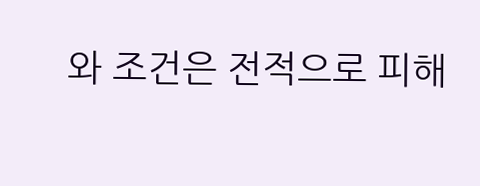와 조건은 전적으로 피해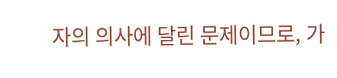자의 의사에 달린 문제이므로, 가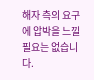해자 측의 요구에 압박을 느낄 필요는 없습니다.